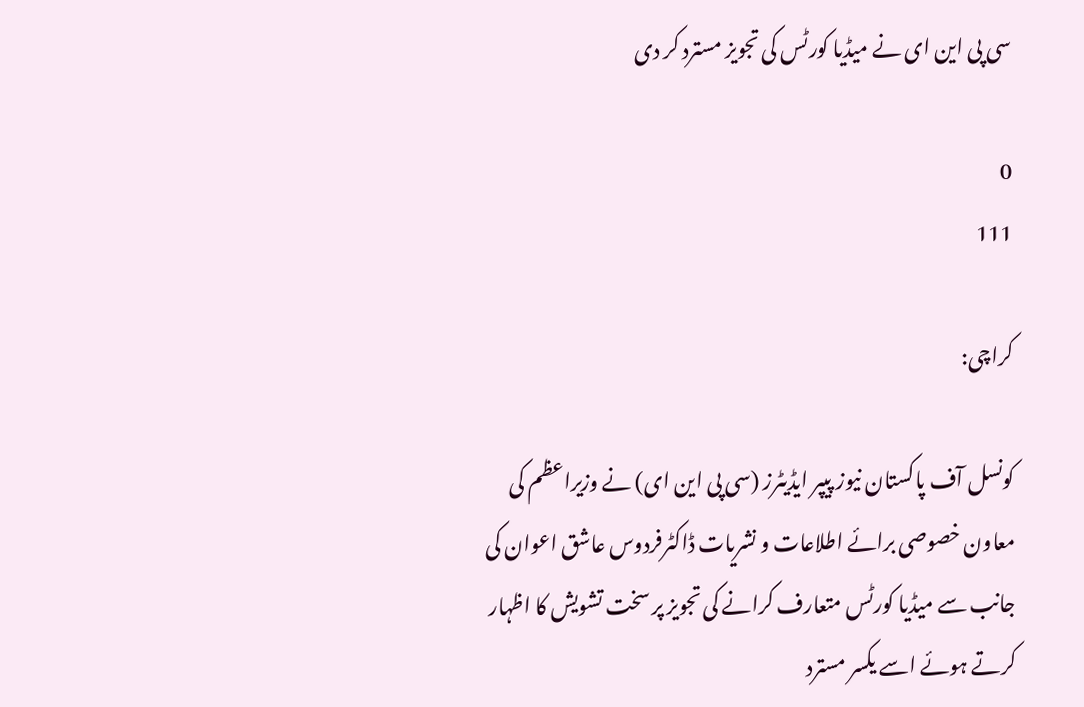سی پی این ای نے میڈیا کورٹس کی تجویز مسترد کر دی

0
111

کراچی:

کونسل آف پاکستان نیوز پیپر ایڈیٹرز (سی پی این ای) نے وزیراعظم کی معاون خصوصی برائے اطلاعات و نشریات ڈاکٹرفردوس عاشق اعوان کی جانب سے میڈیا کورٹس متعارف کرانے کی تجویز پر سخت تشویش کا اظہار کرتے ہوئے اسے یکسر مسترد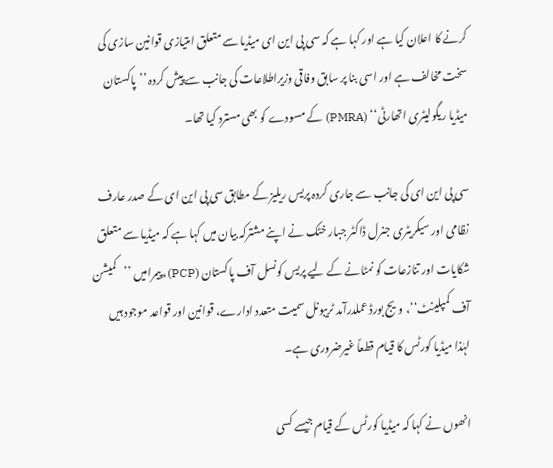کرنے کا اعلان کیا ہے اور کہا ہے کہ سی پی این ای میڈیا سے متعلق امتیازی قوانین سازی کی سخت مخالف ہے اور اسی بنا پر سابق وفاقی وزیراطلاعات کی جانب سے پیش کردہ ’’پاکستان میڈیا ریگولیٹری اتھارٹی‘‘ (PMRA) کے مسودے کو بھی مسترد کیا تھا۔

سی پی این ای کی جانب سے جاری کردہ پریس ریلیز کے مطابق سی پی این ای کے صدر عارف نظامی اور سیکریٹری جنرل ڈاکٹر جبار خٹک نے اپنے مشترکہ بیان میں کہا ہے کہ میڈیا سے متعلق شکایات اور تنازعات کو نمٹانے کے لیے پریس کونسل آف پاکستان (PCP)، پیمرامیں ’’کمیشن آف کمپلینٹ‘‘، ویج بورڈ عملدرآمد ٹریبونل سمیت متعدد ادارے، قوانین اور قواعد موجود ہیں لہٰذا میڈیا کورٹس کا قیام قطعاً غیرضروری ہے۔

انھوں نے کہا کہ میڈیا کورٹس کے قیام جیسے کسی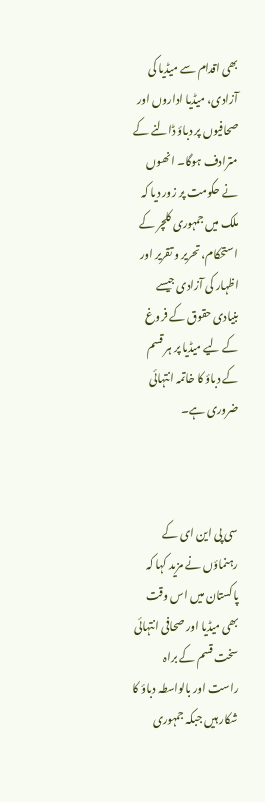بھی اقدام سے میڈیا کی آزادی، میڈیا اداروں اور صحافیوں پر دباؤ ڈالنے کے مترادف ہوگا۔ انھوں نے حکومت پر زور دیا کہ ملک میں جمہوری کلچر کے استحکام، تحریر و تقریر اور اظہار کی آزادی جیسے بنیادی حقوق کے فروغ کے لیے میڈیا پر ہر قسم کے دباؤ کا خاتمہ انتہائی ضروری ہے۔



سی پی این ای کے رہنماؤں نے مزید کہا کہ پاکستان میں اس وقت بھی میڈیا اور صحافی انتہائی سخت قسم کے براہ راست اور بالواسطہ دباؤ کا شکار ہیں جبکہ جمہوری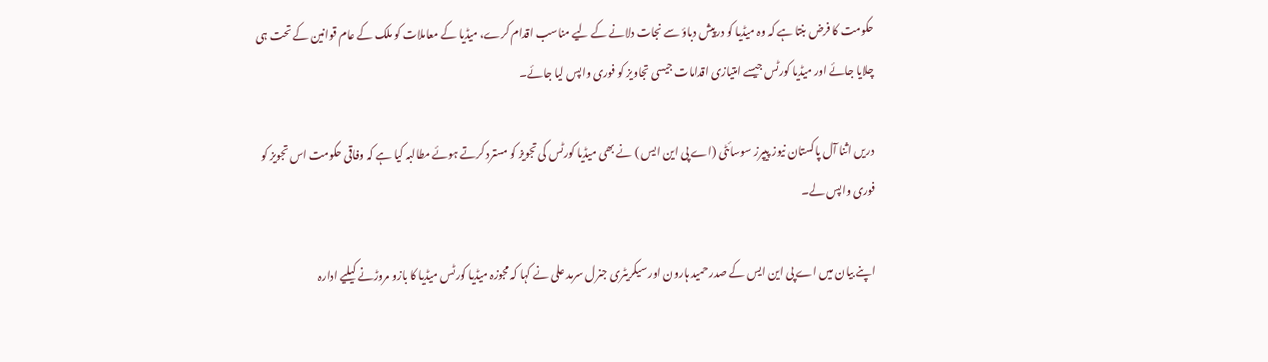حکومت کا فرض بنتا ہے کہ وہ میڈیا کو درپیش دباؤ سے نجات دلانے کے لیے مناسب اقدام کرے، میڈیا کے معاملات کو ملک کے عام قوانین کے تحت ہی چلایا جائے اور میڈیا کورٹس جیسے امتیازی اقدامات جیسی تجاویز کو فوری واپس لیا جائے۔

دریں اثنا آل پاکستان نیوز پیپرز سوسائٹی (اے پی این ایس ) نے بھی میڈیا کورٹس کی تجویز کو مسترد کرتے ہوئے مطالبہ کیا ہے کہ وفاقی حکومت اس تجویز کو فوری واپس لے۔

اپنے بیان میں اے پی این ایس کے صدر حمید ہارون اور سیکریٹری جنرل سرمد علی نے کہا کہ مجوزہ میڈیا کورٹس میڈیا کا بازو مروڑنے کیلیے ادارہ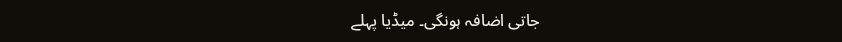جاتی اضافہ ہونگی۔ میڈیا پہلے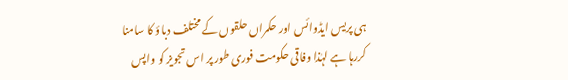ہی پریس ایڈوائس اور حکمراں حلقوں کے مختلف دباؤ کا سامنا کررہا ہے لہٰذا وفاقی حکومت فوری طور پر اس تجویز کو واپس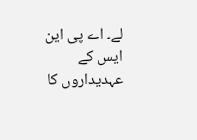لے۔ اے پی این ایس کے عہدیداروں کا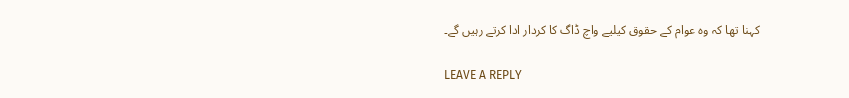کہنا تھا کہ وہ عوام کے حقوق کیلیے واچ ڈاگ کا کردار ادا کرتے رہیں گے۔

LEAVE A REPLY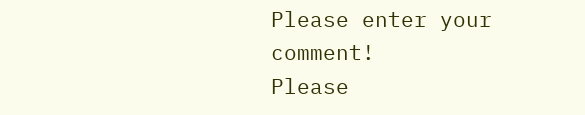Please enter your comment!
Please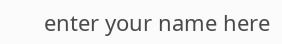enter your name here